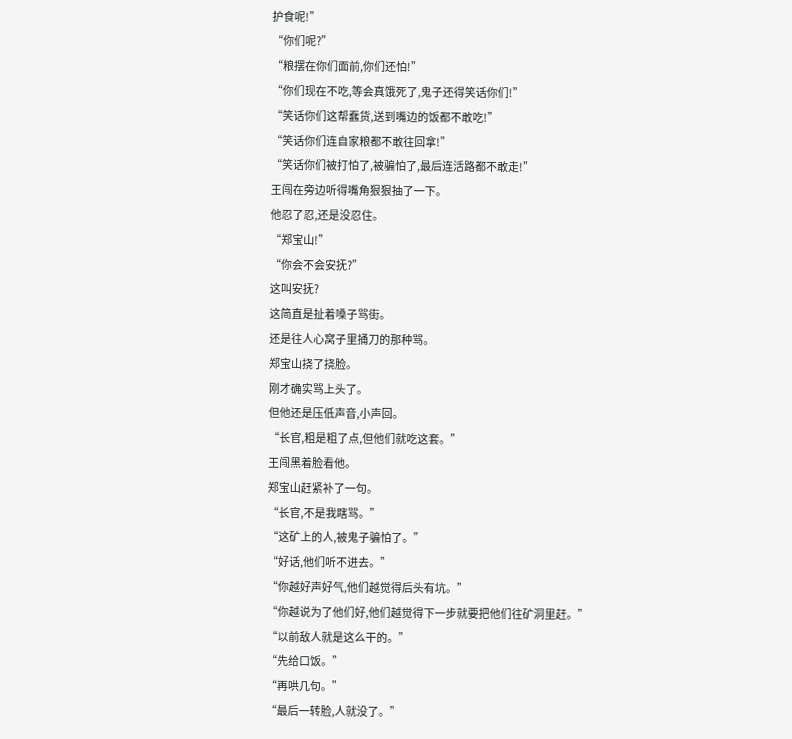护食呢!”
“你们呢?”
“粮摆在你们面前,你们还怕!”
“你们现在不吃,等会真饿死了,鬼子还得笑话你们!”
“笑话你们这帮蠢货,送到嘴边的饭都不敢吃!”
“笑话你们连自家粮都不敢往回拿!”
“笑话你们被打怕了,被骗怕了,最后连活路都不敢走!”
王闯在旁边听得嘴角狠狠抽了一下。
他忍了忍,还是没忍住。
“郑宝山!”
“你会不会安抚?”
这叫安抚?
这简直是扯着嗓子骂街。
还是往人心窝子里捅刀的那种骂。
郑宝山挠了挠脸。
刚才确实骂上头了。
但他还是压低声音,小声回。
“长官,粗是粗了点,但他们就吃这套。”
王闯黑着脸看他。
郑宝山赶紧补了一句。
“长官,不是我瞎骂。”
“这矿上的人,被鬼子骗怕了。”
“好话,他们听不进去。”
“你越好声好气,他们越觉得后头有坑。”
“你越说为了他们好,他们越觉得下一步就要把他们往矿洞里赶。”
“以前敌人就是这么干的。”
“先给口饭。”
“再哄几句。”
“最后一转脸,人就没了。”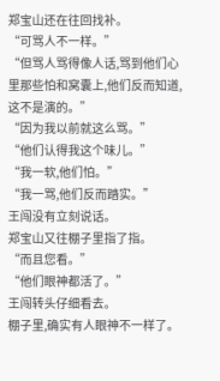郑宝山还在往回找补。
“可骂人不一样。”
“但骂人骂得像人话,骂到他们心里那些怕和窝囊上,他们反而知道,这不是演的。”
“因为我以前就这么骂。”
“他们认得我这个味儿。”
“我一软,他们怕。”
“我一骂,他们反而踏实。”
王闯没有立刻说话。
郑宝山又往棚子里指了指。
“而且您看。”
“他们眼神都活了。”
王闯转头仔细看去。
棚子里,确实有人眼神不一样了。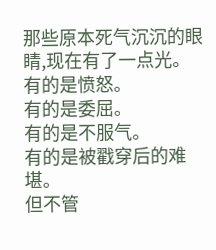那些原本死气沉沉的眼睛,现在有了一点光。
有的是愤怒。
有的是委屈。
有的是不服气。
有的是被戳穿后的难堪。
但不管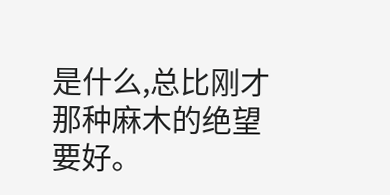是什么,总比刚才那种麻木的绝望要好。